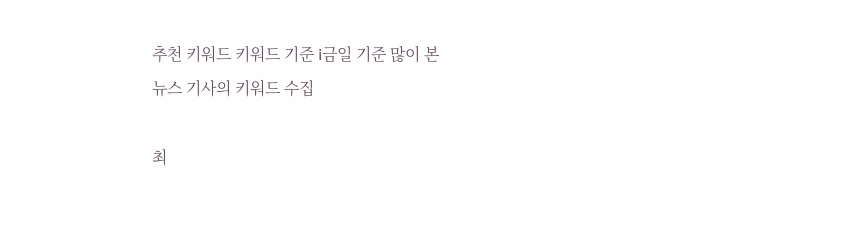추천 키워드 키워드 기준 i금일 기준 많이 본
뉴스 기사의 키워드 수집

최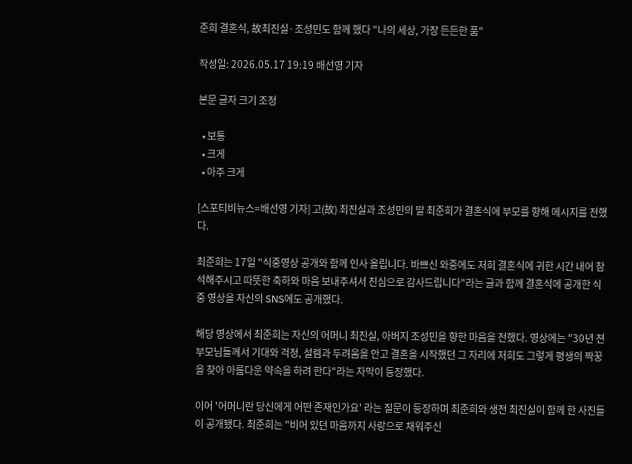준희 결혼식, 故최진실·조성민도 함께 했다 "나의 세상, 가장 든든한 품"

작성일: 2026.05.17 19:19 배선영 기자

본문 글자 크기 조정

  • 보통
  • 크게
  • 아주 크게

[스포티비뉴스=배선영 기자] 고(故) 최진실과 조성민의 딸 최준희가 결혼식에 부모를 향해 메시지를 전했다.

최준희는 17일 "식중영상 공개와 함께 인사 올립니다. 바쁘신 와중에도 저희 결혼식에 귀한 시간 내어 참석해주시고 따뜻한 축하와 마음 보내주셔서 진심으로 감사드립니다"라는 글과 함께 결혼식에 공개한 식중 영상을 자신의 SNS에도 공개했다.

해당 영상에서 최준희는 자신의 어머니 최진실, 아버지 조성민을 향한 마음을 전했다. 영상에는 "30년 젼 부모님들께서 기대와 걱정, 설렘과 두려움을 안고 결혼을 시작했던 그 자리에 저희도 그렇게 평생의 짝꿍을 찾아 아름다운 약속을 하려 한다"라는 자막이 등장했다.

이어 '어머니란 당신에게 어떤 존재인가요' 라는 질문이 등장하며 최준희와 생전 최진실이 함께 한 사진들이 공개됐다. 최준희는 "비어 있던 마음까지 사랑으로 채워주신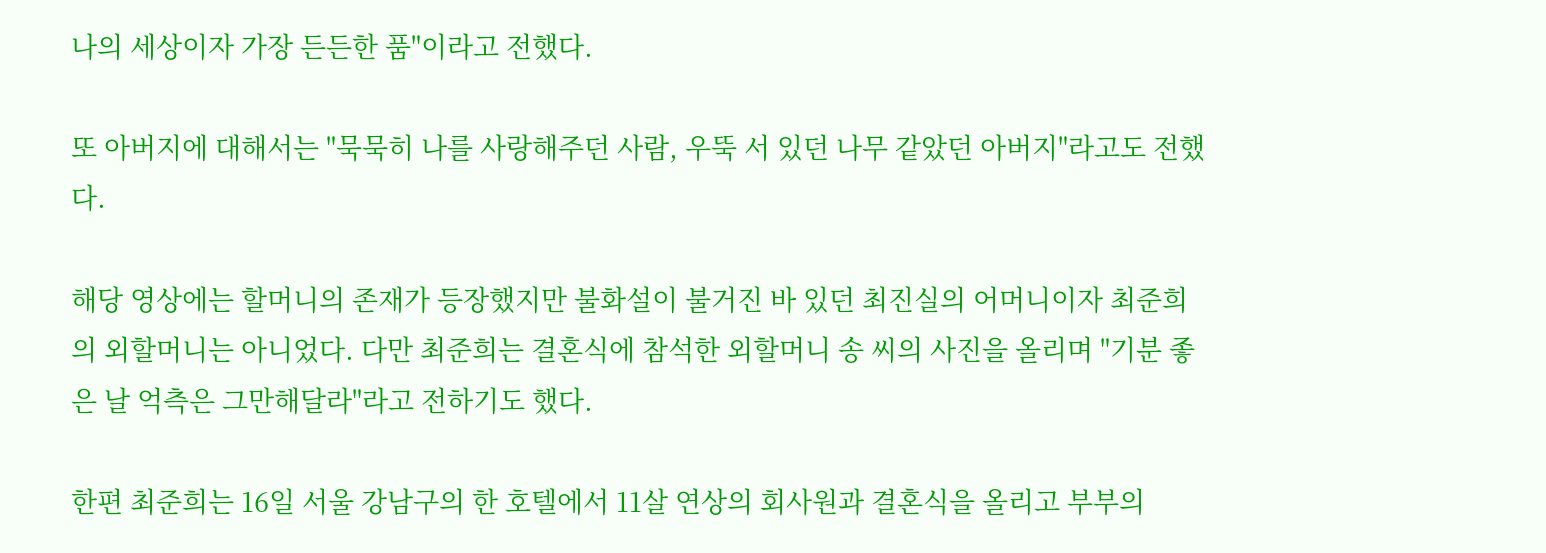나의 세상이자 가장 든든한 품"이라고 전했다.

또 아버지에 대해서는 "묵묵히 나를 사랑해주던 사람, 우뚝 서 있던 나무 같았던 아버지"라고도 전했다.

해당 영상에는 할머니의 존재가 등장했지만 불화설이 불거진 바 있던 최진실의 어머니이자 최준희의 외할머니는 아니었다. 다만 최준희는 결혼식에 참석한 외할머니 송 씨의 사진을 올리며 "기분 좋은 날 억측은 그만해달라"라고 전하기도 했다.

한편 최준희는 16일 서울 강남구의 한 호텔에서 11살 연상의 회사원과 결혼식을 올리고 부부의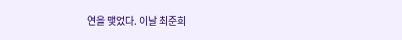연을 맺었다. 이날 최준희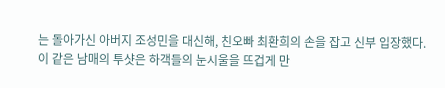는 돌아가신 아버지 조성민을 대신해, 친오빠 최환희의 손을 잡고 신부 입장했다. 이 같은 남매의 투샷은 하객들의 눈시울을 뜨겁게 만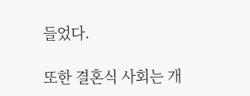들었다.

또한 결혼식 사회는 개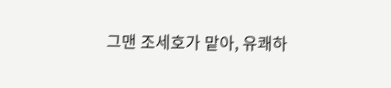그맨 조세호가 맡아, 유쾌하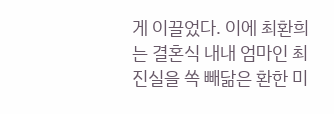게 이끌었다. 이에 최환희는 결혼식 내내 엄마인 최진실을 쏙 빼닮은 환한 미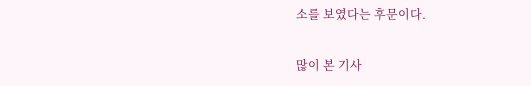소를 보였다는 후문이다.

많이 본 기사